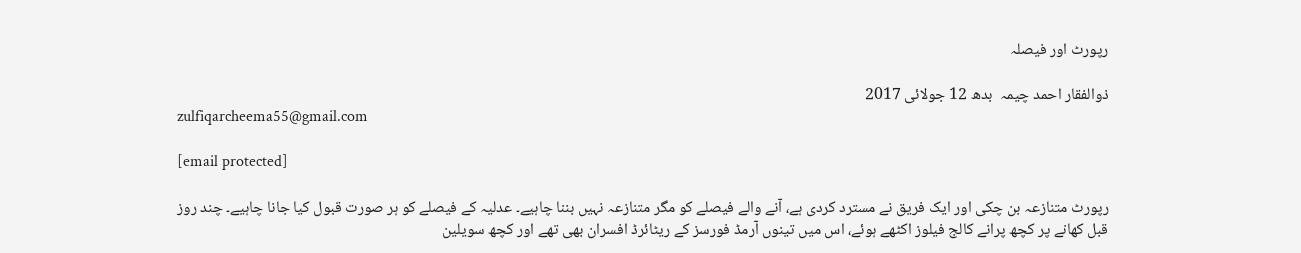رپورٹ اور فیصلہ

ذوالفقار احمد چیمہ  بدھ 12 جولائی 2017
zulfiqarcheema55@gmail.com

[email protected]

رپورٹ متنازعہ بن چکی اور ایک فریق نے مسترد کردی ہے، آنے والے فیصلے کو مگر متنازعہ نہیں بننا چاہیے۔ عدلیہ کے فیصلے کو ہر صورت قبول کیا جانا چاہیے۔ چند روز قبل کھانے پر کچھ پرانے کالج فیلوز اکٹھے ہوئے، اس میں تینوں آرمڈ فورسز کے ریٹائرڈ افسران بھی تھے اور کچھ سویلین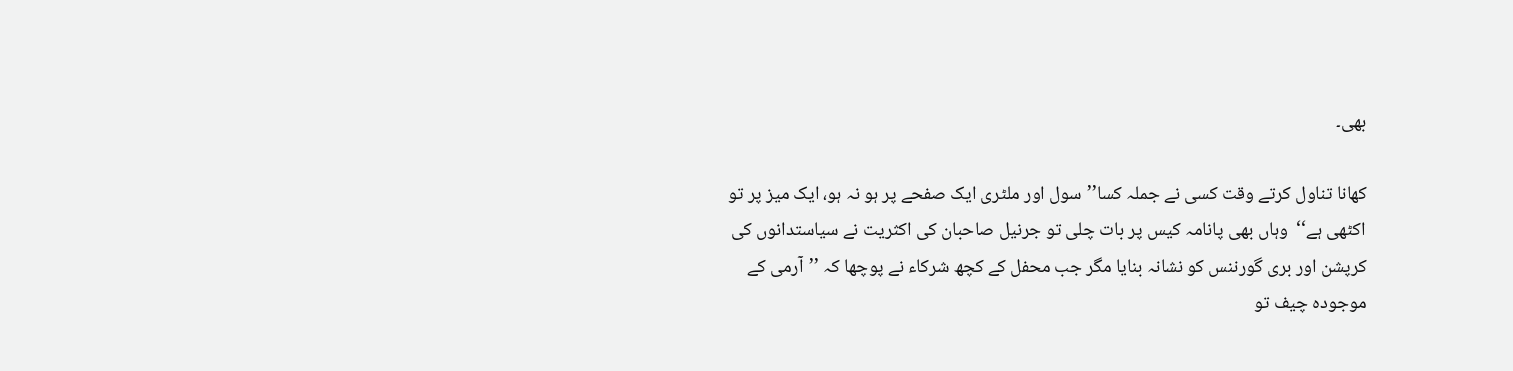بھی۔

کھانا تناول کرتے وقت کسی نے جملہ کسا’’سول اور ملٹری ایک صفحے پر ہو نہ ہو، ایک میز پر تو اکٹھی ہے‘‘  وہاں بھی پانامہ کیس پر بات چلی تو جرنیل صاحبان کی اکثریت نے سیاستدانوں کی کرپشن اور بری گورننس کو نشانہ بنایا مگر جب محفل کے کچھ شرکاء نے پوچھا کہ ’’آرمی کے موجودہ چیف تو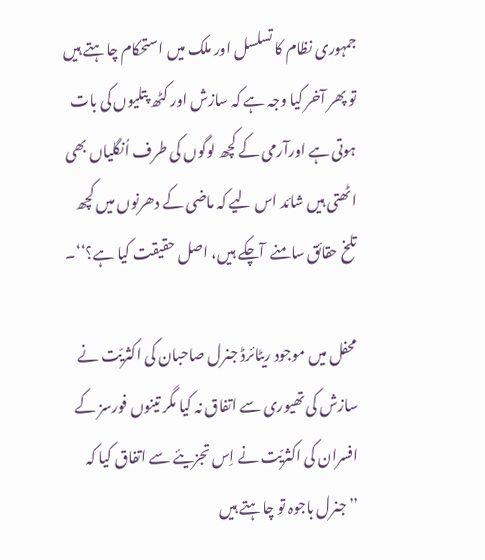جمہوری نظام کا تسلسل اور ملک میں استحکام چاہتے ہیں تو پھر آخر کیا وجہ ہے کہ سازش اور کٹھ پتلیوں کی بات ہوتی ہے اورآرمی کے کچھ لوگوں کی طرف اُنگلیاں بھی اٹھتی ہیں شائد اس لیے کہ ماضی کے دھرنوں میں کچھ تلخ حقائق سامنے  آچکے ہیں، اصل حقیقت کیا ہے؟‘‘۔

محفل میں موجود ریٹائرڈ جنرل صاحبان کی اکثریّت نے سازش کی تھیوری سے اتفاق نہ کیا مگر تینوں فورسز کے افسران کی اکثریّت نے اِس تجزیئے سے اتفاق کیا کہ ’’جنرل باجوہ تو چاہتے ہیں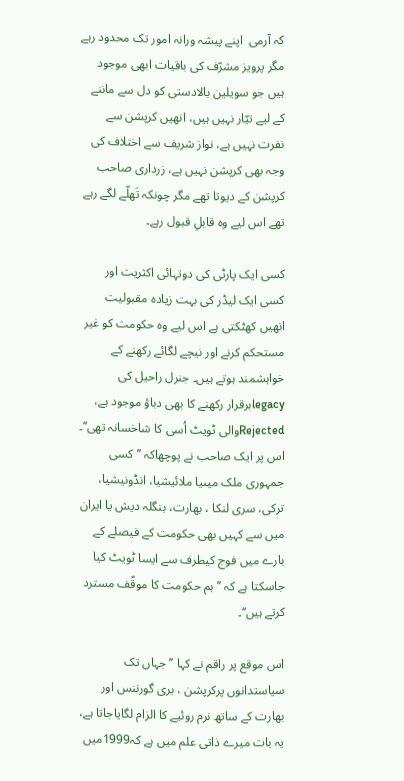کہ آرمی  اپنے پیشہ ورانہ امور تک محدود رہے مگر پرویز مشرّف کی باقیات ابھی موجود ہیں جو سویلین بالادستی کو دل سے ماننے کے لیے تیّار نہیں ہیں، انھیں کرپشن سے نفرت نہیں ہے، نواز شریف سے اختلاف کی وجہ بھی کرپشن نہیں ہے، زرداری صاحب کرپشن کے دیوتا تھے مگر چونکہ تَھلّے لگے رہے تھے اس لیے وہ قابلِ قبول رہے۔

کسی ایک پارٹی کی دوتہائی اکثریت اور کسی ایک لیڈر کی بہت زیادہ مقبولیت انھیں کھٹکتی ہے اس لیے وہ حکومت کو غیر مستحکم کرنے اور نیچے لگائے رکھنے کے خواہشمند ہوتے ہیں۔ جنرل راحیل کی legacyبرقرار رکھنے کا بھی دباؤ موجود ہے، Rejectedوالی ٹویٹ اُسی کا شاخسانہ تھی‘‘۔ اس پر ایک صاحب نے پوچھاکہ ’’کسی جمہوری ملک میںیا ملائیشیا، انڈونیشیا، ترکی، سری لنکا ، بھارت، بنگلہ دیش یا ایران میں سے کہیں بھی حکومت کے فیصلے کے بارے میں فوج کیطرف سے ایسا ٹویٹ کیا جاسکتا ہے کہ ’’ ہم حکومت کا موقّف مسترد کرتے ہیں‘‘۔

اس موقع پر راقم نے کہا ’’جہاں تک سیاستدانوں پرکرپشن ، بری گورننس اور بھارت کے ساتھ نرم روئیے کا الزام لگایاجاتا ہے، یہ بات میرے ذاتی علم میں ہے کہ1999میں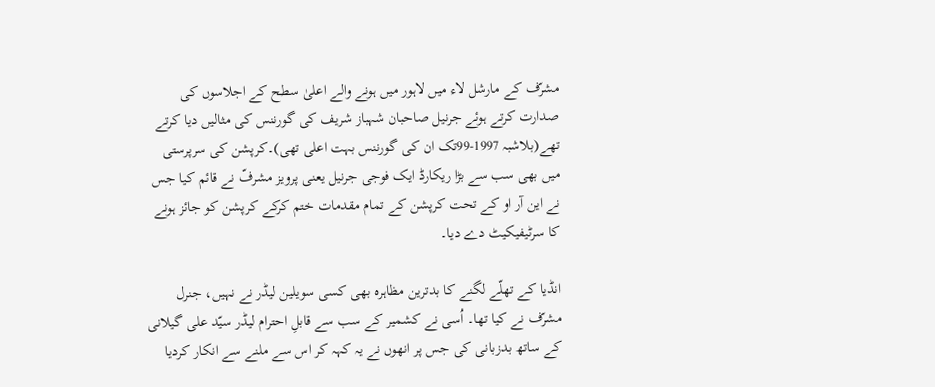مشرّف کے مارشل لاء میں لاہور میں ہونے والے اعلیٰ سطح کے اجلاسوں کی صدارت کرتے ہوئے جرنیل صاحبان شہباز شریف کی گورننس کی مثالیں دیا کرتے تھے(بلاشبہ 1997-99تک ان کی گورننس بہت اعلی تھی)۔کرپشن کی سرپرستی میں بھی سب سے بڑا ریکارڈ ایک فوجی جرنیل یعنی پرویز مشرفّ نے قائم کیا جس نے این آر او کے تحت کرپشن کے تمام مقدمات ختم کرکے کرپشن کو جائز ہونے کا سرٹیفیکیٹ دے دیا۔

انڈیا کے تھلّے لگنے کا بدترین مظاہرہ بھی کسی سویلین لیڈر نے نہیں، جنرل مشرّف نے کیا تھا۔ اُسی نے کشمیر کے سب سے قابلِ احترام لیڈر سیّد علی گیلانی کے ساتھ بدزبانی کی جس پر انھوں نے یہ کہہ کر اس سے ملنے سے انکار کردیا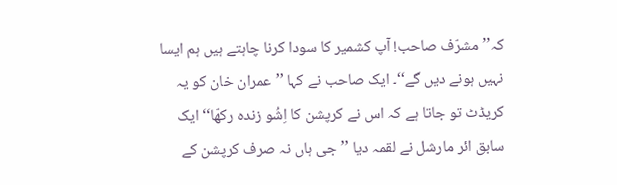کہ’’ مشرّف صاحب! آپ کشمیر کا سودا کرنا چاہتے ہیں ہم ایسا نہیں ہونے دیں گے‘‘۔ ایک صاحب نے کہا ’’عمران خان کو یہ کریڈٹ تو جاتا ہے کہ اس نے کرپشن کا اِشُو زندہ رکھّا‘‘ ایک سابق ائر مارشل نے لقمہ دیا ’’جی ہاں نہ صرف کرپشن کے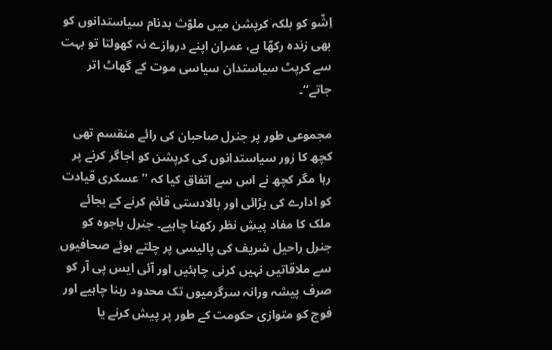اِشّو کو بلکہ کرپشن میں ملوّث بدنام سیاستدانوں کو بھی زندہ رکھّا ہے، عمران اپنے دروازے نہ کھولتا تو بہت سے کرپٹ سیاستدان سیاسی موت کے گھاٹ اتر جاتے‘‘۔

مجموعی طور پر جنرل صاحبان کی رائے منقسم تھی کچھ کا زور سیاستدانوں کی کرپشن کو اجاگر کرنے پر رہا مگر کچھ نے اس سے اتفاق کیا کہ ’’عسکری قیادت کو ادارے کی بڑائی اور بالادستی قائم کرنے کے بجائے ملک کا مفاد پیشِ نظر رکھنا چاہیے۔ جنرل باجوہ کو جنرل راحیل شریف کی پالیسی پر چلتے ہوئے صحافیوں سے ملاقاتیں نہیں کرنی چاہئیں اور آئی ایس پی آر کو صرف پیشہ ورانہ سرگرمیوں تک محدود رہنا چاہیے اور فوج کو متوازی حکومت کے طور پر پیش کرنے یا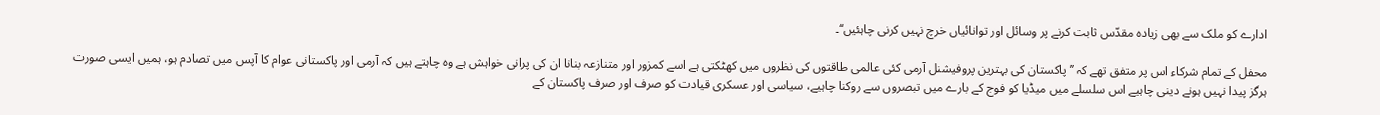ادارے کو ملک سے بھی زیادہ مقدّس ثابت کرنے پر وسائل اور توانائیاں خرچ نہیں کرنی چاہئیں‘‘۔

محفل کے تمام شرکاء اس پر متفق تھے کہ ’’پاکستان کی بہترین پروفیشنل آرمی کئی عالمی طاقتوں کی نظروں میں کھٹکتی ہے اسے کمزور اور متنازعہ بنانا ان کی پرانی خواہش ہے وہ چاہتے ہیں کہ آرمی اور پاکستانی عوام کا آپس میں تصادم ہو، ہمیں ایسی صورت ہرگز پیدا نہیں ہونے دینی چاہیے اس سلسلے میں میڈیا کو فوج کے بارے میں تبصروں سے روکنا چاہیے، سیاسی اور عسکری قیادت کو صرف اور صرف پاکستان کے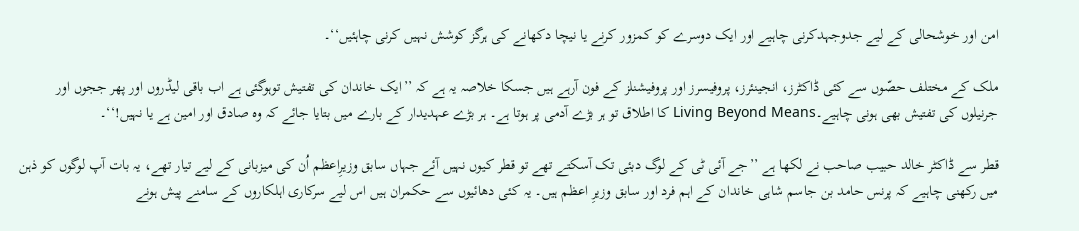امن اور خوشحالی کے لیے جدوجہدکرنی چاہیے اور ایک دوسرے کو کمزور کرنے یا نیچا دکھانے کی ہرگز کوشش نہیں کرنی چاہئیں‘‘۔

ملک کے مختلف حصّوں سے کئی ڈاکٹرز، انجینئرز، پروفیسرز اور پروفیشنلز کے فون آرہے ہیں جسکا خلاصہ یہ ہے کہ ’’ایک خاندان کی تفتیش توہوگئی ہے اب باقی لیڈروں اور پھر ججوں اور جرنیلوں کی تفتیش بھی ہونی چاہیے۔Living Beyond Means کا اطلاق تو ہر بڑے آدمی پر ہوتا ہے۔ ہر بڑے عہدیدار کے بارے میں بتایا جائے کہ وہ صادق اور امین ہے یا نہیں!‘‘۔

قطر سے ڈاکٹر خالد حبیب صاحب نے لکھا ہے ’’جے آئی ٹی کے لوگ دبئی تک آسکتے تھے تو قطر کیوں نہیں آئے جہاں سابق وزیرِاعظم اُن کی میزبانی کے لیے تیار تھے، یہ بات آپ لوگوں کو ذہن میں رکھنی چاہیے کہ پرنس حامد بن جاسم شاہی خاندان کے اہم فرد اور سابق وزیرِ اعظم ہیں۔ یہ کئی دھائیوں سے حکمران ہیں اس لیے سرکاری اہلکاروں کے سامنے پیش ہونے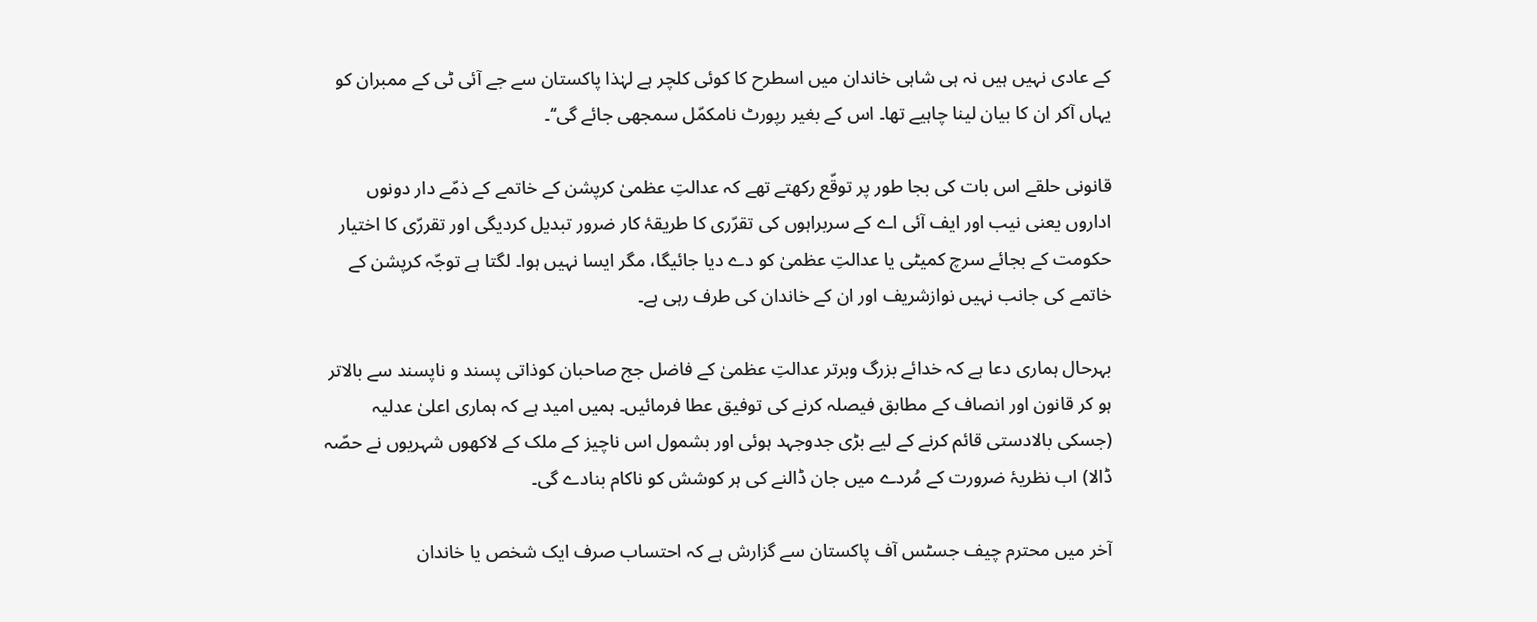کے عادی نہیں ہیں نہ ہی شاہی خاندان میں اسطرح کا کوئی کلچر ہے لہٰذا پاکستان سے جے آئی ٹی کے ممبران کو یہاں آکر ان کا بیان لینا چاہیے تھا۔ اس کے بغیر رپورٹ نامکمّل سمجھی جائے گی‘‘۔

قانونی حلقے اس بات کی بجا طور پر توقّع رکھتے تھے کہ عدالتِ عظمیٰ کرپشن کے خاتمے کے ذمّے دار دونوں اداروں یعنی نیب اور ایف آئی اے کے سربراہوں کی تقرّری کا طریقۂ کار ضرور تبدیل کردیگی اور تقررّی کا اختیار حکومت کے بجائے سرچ کمیٹی یا عدالتِ عظمیٰ کو دے دیا جائیگا، مگر ایسا نہیں ہوا۔ لگتا ہے توجّہ کرپشن کے خاتمے کی جانب نہیں نوازشریف اور ان کے خاندان کی طرف رہی ہے۔

بہرحال ہماری دعا ہے کہ خدائے بزرگ وبرتر عدالتِ عظمیٰ کے فاضل جج صاحبان کوذاتی پسند و ناپسند سے بالاتر ہو کر قانون اور انصاف کے مطابق فیصلہ کرنے کی توفیق عطا فرمائیں۔ ہمیں امید ہے کہ ہماری اعلیٰ عدلیہ (جسکی بالادستی قائم کرنے کے لیے بڑی جدوجہد ہوئی اور بشمول اس ناچیز کے ملک کے لاکھوں شہریوں نے حصّہ ڈالا) اب نظریۂ ضرورت کے مُردے میں جان ڈالنے کی ہر کوشش کو ناکام بنادے گی۔

آخر میں محترم چیف جسٹس آف پاکستان سے گزارش ہے کہ احتساب صرف ایک شخص یا خاندان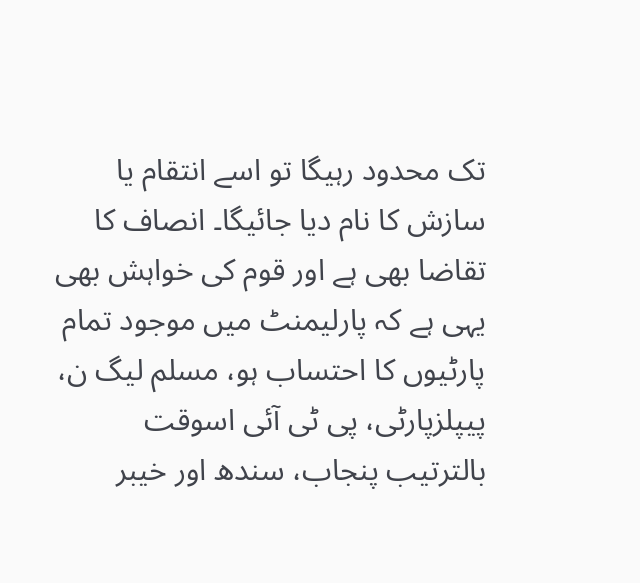تک محدود رہیگا تو اسے انتقام یا سازش کا نام دیا جائیگا۔ انصاف کا تقاضا بھی ہے اور قوم کی خواہش بھی یہی ہے کہ پارلیمنٹ میں موجود تمام پارٹیوں کا احتساب ہو، مسلم لیگ ن، پیپلزپارٹی، پی ٹی آئی اسوقت بالترتیب پنجاب، سندھ اور خیبر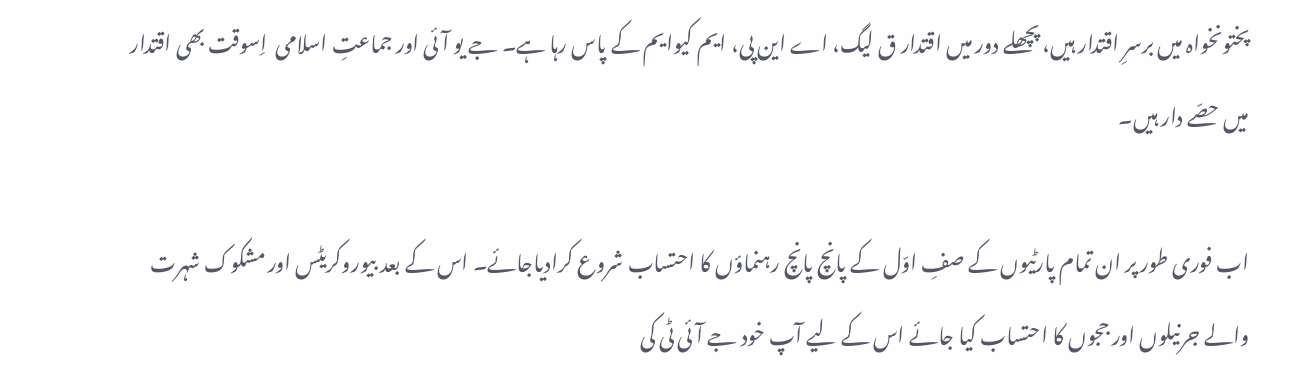پختونخواہ میں برسرِ اقتدار ہیں، پچھلے دور میں اقتدار ق لیگ، اے این پی، ایم کیوایم کے پاس رہا ہے۔ جے یو آئی اور جماعتِ اسلامی  اِسوقت بھی اقتدار میں حصّے دار ہیں۔

اب فوری طور پر ان تمام پارٹیوں کے صفِ اوّل کے پانچ پانچ رہنماؤں کا احتساب شروع کرادیاجائے۔ اس کے بعد بیوروکریٹس اور مشکوک شہرت والے جرنیلوں اور ججوں کا احتساب کیا جائے اس کے لیے آپ خود جے آئی ٹی کی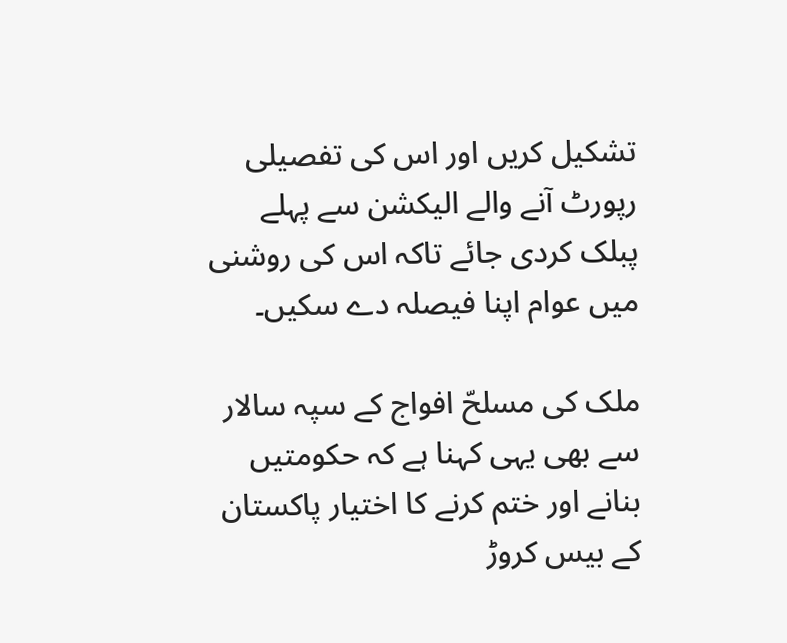تشکیل کریں اور اس کی تفصیلی رپورٹ آنے والے الیکشن سے پہلے پبلک کردی جائے تاکہ اس کی روشنی میں عوام اپنا فیصلہ دے سکیں۔

ملک کی مسلحّ افواج کے سپہ سالار سے بھی یہی کہنا ہے کہ حکومتیں بنانے اور ختم کرنے کا اختیار پاکستان کے بیس کروڑ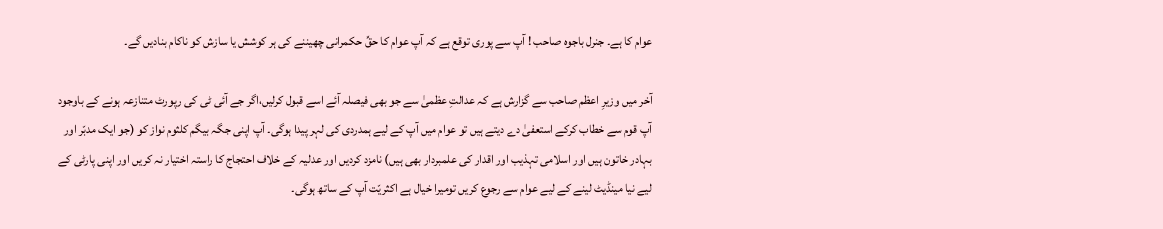عوام کا ہے۔ جنرل باجوہ صاحب ! آپ سے پوری توقع ہے کہ آپ عوام کا حقِّ حکمرانی چھیننے کی ہر کوشش یا سازش کو ناکام بنادیں گے۔

آخر میں وزیرِ اعظم صاحب سے گزارش ہے کہ عدالتِ عظمیٰ سے جو بھی فیصلہ آئے اسے قبول کرلیں،اگر جے آئی ٹی کی رپورٹ متنازعہ ہونے کے باوجود آپ قوم سے خطاب کرکے استعفیٰ دے دیتے ہیں تو عوام میں آپ کے لیے ہمدردی کی لہر پیدا ہوگی۔ آپ اپنی جگہ بیگم کلثوم نواز کو (جو ایک مدبّر اور بہادر خاتون ہیں اور اسلامی تہذیب اور اقدار کی علمبردار بھی ہیں) نامزد کردیں اور عدلیہ کے خلاف احتجاج کا راستہ اختیار نہ کریں اور اپنی پارٹی کے لیے نیا مینڈیٹ لینے کے لیے عوام سے رجوع کریں تومیرا خیال ہے اکثریّت آپ کے ساتھ ہوگی۔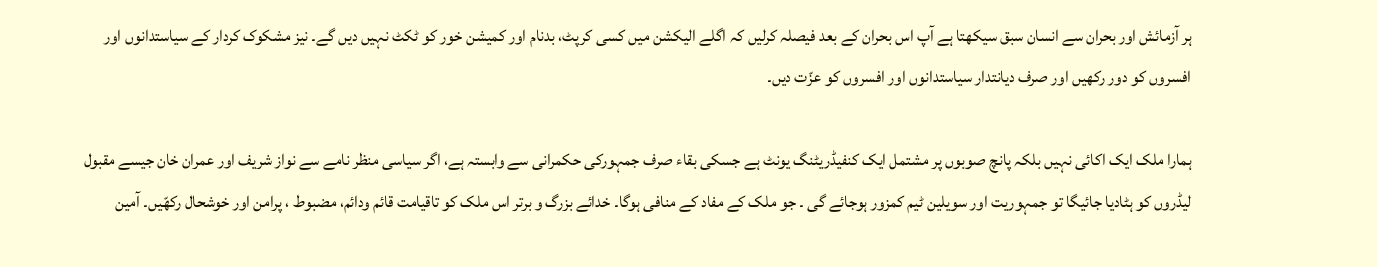ہر آزمائش اور بحران سے انسان سبق سیکھتا ہے آپ اس بحران کے بعد فیصلہ کرلیں کہ اگلے الیکشن میں کسی کرپٹ، بدنام اور کمیشن خور کو ٹکٹ نہیں دیں گے۔ نیز مشکوک کردار کے سیاستدانوں اور افسروں کو دور رکھیں اور صرف دیانتدار سیاستدانوں اور افسروں کو عزّت دیں۔

ہمارا ملک ایک اکائی نہیں بلکہ پانچ صوبوں پر مشتمل ایک کنفیڈریٹنگ یونٹ ہے جسکی بقاء صرف جمہورکی حکمرانی سے وابستہ ہے، اگر سیاسی منظر نامے سے نواز شریف اور عمران خان جیسے مقبول لیڈروں کو ہٹادیا جائیگا تو جمہوریت اور سویلین ٹیم کمزور ہوجائے گی ۔ جو ملک کے مفاد کے منافی ہوگا۔ خدائے بزرگ و برتر اس ملک کو تاقیامت قائم ودائم، مضبوط ، پرامن اور خوشحال رکھّیں۔ آمین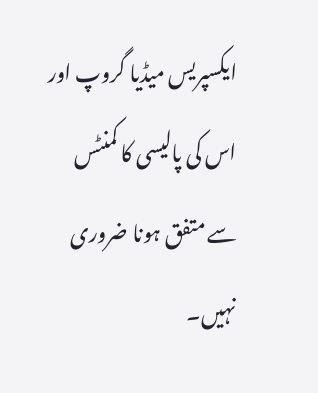ایکسپریس میڈیا گروپ اور اس کی پالیسی کا کمنٹس سے متفق ہونا ضروری نہیں۔